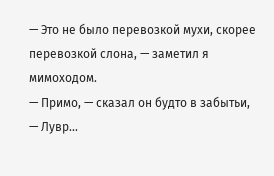— Это не было перевозкой мухи, скорее перевозкой слона, — заметил я мимоходом.
— Примо, — сказал он будто в забытьи, — Лувр...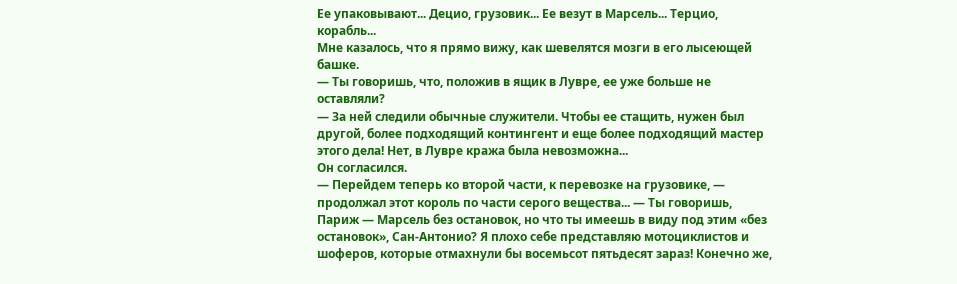Ее упаковывают... Децио, грузовик... Ее везут в Марсель... Терцио, корабль...
Мне казалось, что я прямо вижу, как шевелятся мозги в его лысеющей башке.
— Ты говоришь, что, положив в ящик в Лувре, ее уже больше не оставляли?
— За ней следили обычные служители. Чтобы ее стащить, нужен был другой, более подходящий контингент и еще более подходящий мастер этого дела! Нет, в Лувре кража была невозможна...
Он согласился.
— Перейдем теперь ко второй части, к перевозке на грузовике, — продолжал этот король по части серого вещества... — Ты говоришь, Париж — Марсель без остановок, но что ты имеешь в виду под этим «без остановок», Сан-Антонио? Я плохо себе представляю мотоциклистов и шоферов, которые отмахнули бы восемьсот пятьдесят зараз! Конечно же,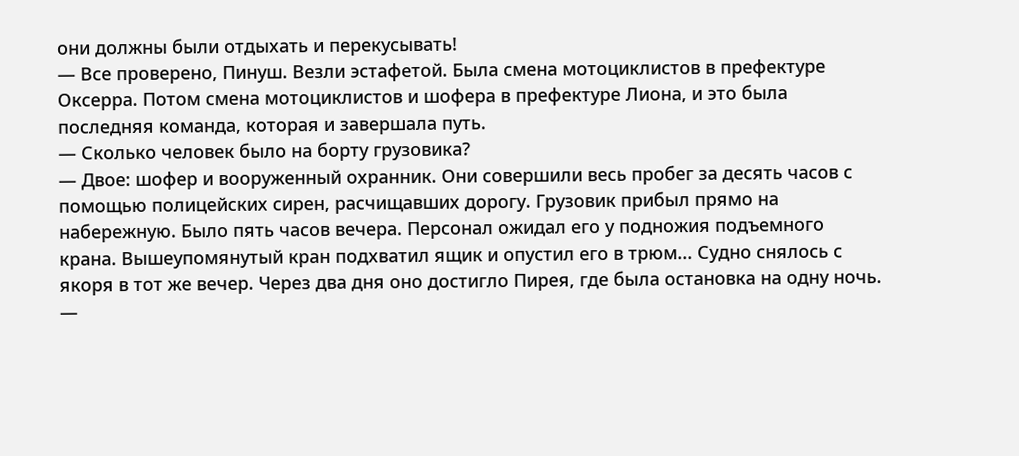они должны были отдыхать и перекусывать!
— Все проверено, Пинуш. Везли эстафетой. Была смена мотоциклистов в префектуре Оксерра. Потом смена мотоциклистов и шофера в префектуре Лиона, и это была последняя команда, которая и завершала путь.
— Сколько человек было на борту грузовика?
— Двое: шофер и вооруженный охранник. Они совершили весь пробег за десять часов с помощью полицейских сирен, расчищавших дорогу. Грузовик прибыл прямо на набережную. Было пять часов вечера. Персонал ожидал его у подножия подъемного крана. Вышеупомянутый кран подхватил ящик и опустил его в трюм... Судно снялось с якоря в тот же вечер. Через два дня оно достигло Пирея, где была остановка на одну ночь.
—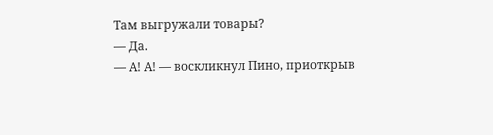Там выгружали товары?
— Да.
— А! А! — воскликнул Пино, приоткрыв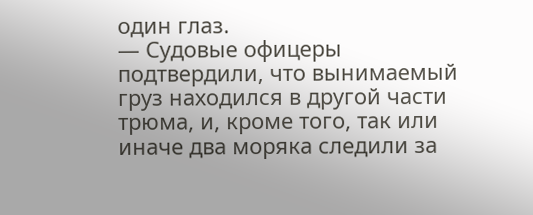один глаз.
— Судовые офицеры подтвердили, что вынимаемый груз находился в другой части трюма, и, кроме того, так или иначе два моряка следили за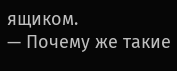ящиком.
— Почему же такие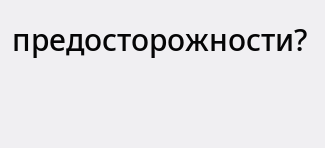предосторожности?